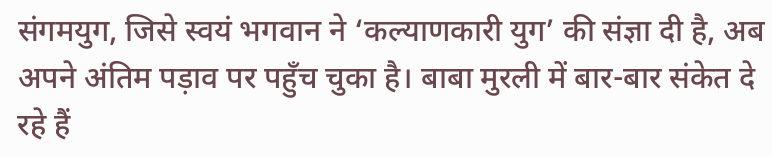संगमयुग, जिसे स्वयं भगवान ने ‘कल्याणकारी युग’ की संज्ञा दी है, अब अपने अंतिम पड़ाव पर पहुँच चुका है। बाबा मुरली में बार-बार संकेत दे रहे हैं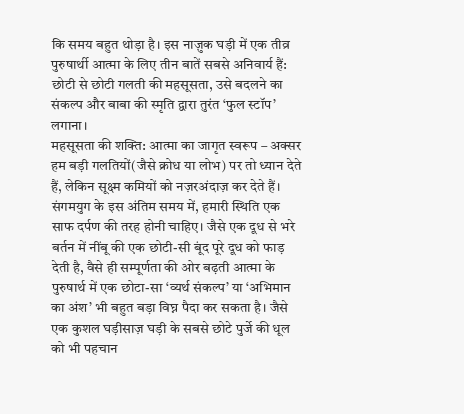कि समय बहुत थोड़ा है। इस नाज़ुक घड़ी में एक तीव्र पुरुषार्थी आत्मा के लिए तीन बातें सबसे अनिवार्य हैं: छोटी से छोटी गलती की महसूसता, उसे बदलने का संकल्प और बाबा की स्मृति द्वारा तुरंत ‘फुल स्टॉप’ लगाना।
महसूसता की शक्ति: आत्मा का जागृत स्वरूप – अक्सर हम बड़ी गलतियों(जैसे क्रोध या लोभ) पर तो ध्यान देते हैं, लेकिन सूक्ष्म कमियों को नज़रअंदाज़ कर देते हैं। संगमयुग के इस अंतिम समय में, हमारी स्थिति एक साफ दर्पण की तरह होनी चाहिए। जैसे एक दूध से भरे बर्तन में नींबू की एक छोटी-सी बूंद पूरे दूध को फाड़ देती है, वैसे ही सम्पूर्णता की ओर बढ़ती आत्मा के पुरुषार्थ में एक छोटा-सा ‘व्यर्थ संकल्प’ या ‘अभिमान का अंश’ भी बहुत बड़ा विघ्न पैदा कर सकता है। जैसे एक कुशल घड़ीसाज़ घड़ी के सबसे छोटे पुर्जे की धूल को भी पहचान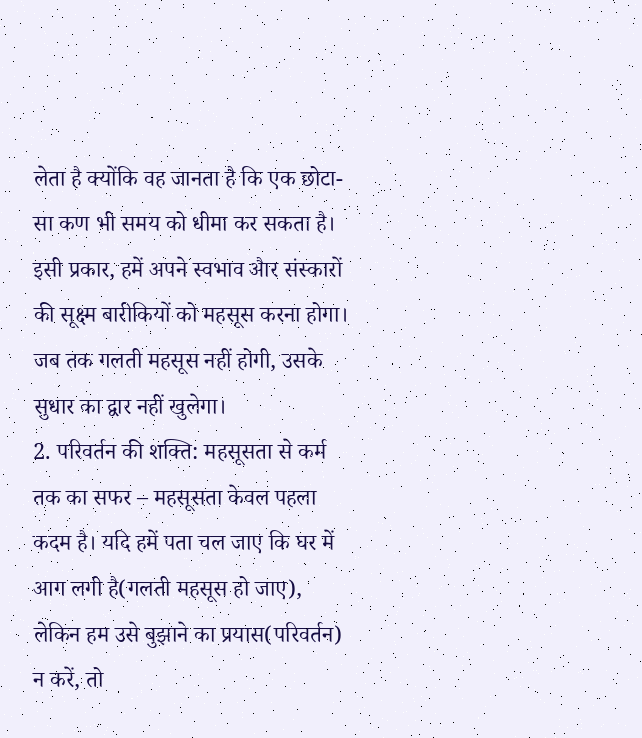लेता है क्योंकि वह जानता है कि एक छोटा-सा कण भी समय को धीमा कर सकता है। इसी प्रकार, हमें अपने स्वभाव अैार संस्कारों की सूक्ष्म बारीकियों को महसूस करना होगा। जब तक गलती महसूस नहीं होगी, उसके सुधार का द्वार नहीं खुलेगा।
2. परिवर्तन की शक्ति: महसूसता से कर्म तक का सफर – महसूसता केवल पहला कदम है। यदि हमें पता चल जाए कि घर में आग लगी है(गलती महसूस हो जाए), लेकिन हम उसे बुझाने का प्रयास(परिवर्तन) न करें, तो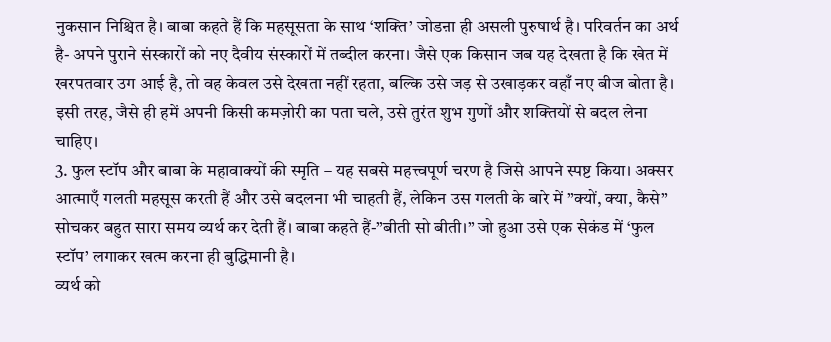नुकसान निश्चित है। बाबा कहते हैं कि महसूसता के साथ ‘शक्ति’ जोडऩा ही असली पुरुषार्थ है। परिवर्तन का अर्थ है- अपने पुराने संस्कारों को नए दैवीय संस्कारों में तब्दील करना। जैसे एक किसान जब यह देखता है कि खेत में खरपतवार उग आई है, तो वह केवल उसे देखता नहीं रहता, बल्कि उसे जड़ से उखाड़कर वहाँ नए बीज बोता है। इसी तरह, जैसे ही हमें अपनी किसी कमज़ोरी का पता चले, उसे तुरंत शुभ गुणों और शक्तियों से बदल लेना चाहिए।
3. फुल स्टॉप और बाबा के महावाक्यों की स्मृति – यह सबसे महत्त्वपूर्ण चरण है जिसे आपने स्पष्ट किया। अक्सर आत्माएँ गलती महसूस करती हैं और उसे बदलना भी चाहती हैं, लेकिन उस गलती के बारे में ”क्यों, क्या, कैसे” सोचकर बहुत सारा समय व्यर्थ कर देती हैं। बाबा कहते हैं-”बीती सो बीती।” जो हुआ उसे एक सेकंड में ‘फुल स्टॉप’ लगाकर खत्म करना ही बुद्धिमानी है।
व्यर्थ को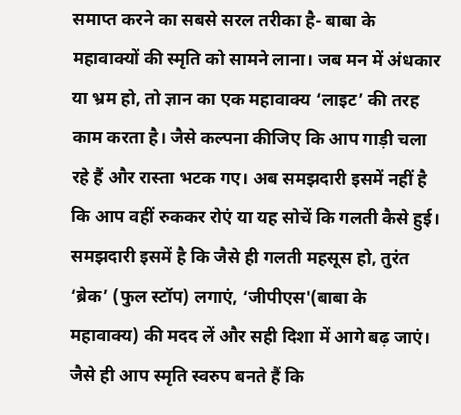समाप्त करने का सबसे सरल तरीका है- बाबा के महावाक्यों की स्मृति को सामने लाना। जब मन में अंधकार या भ्रम हो, तो ज्ञान का एक महावाक्य ‘लाइट’ की तरह काम करता है। जैसे कल्पना कीजिए कि आप गाड़ी चला रहे हैं और रास्ता भटक गए। अब समझदारी इसमें नहीं है कि आप वहीं रुककर रोएं या यह सोचें कि गलती कैसे हुई। समझदारी इसमें है कि जैसे ही गलती महसूस हो, तुरंत ‘ब्रेक’ (फुल स्टॉप) लगाएं, ‘जीपीएस'(बाबा के महावाक्य) की मदद लें और सही दिशा में आगे बढ़ जाएं। जैसे ही आप स्मृति स्वरुप बनते हैं कि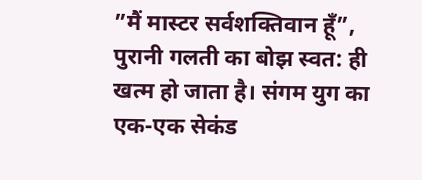”मैं मास्टर सर्वशक्तिवान हूँ”, पुरानी गलती का बोझ स्वत: ही खत्म हो जाता है। संगम युग का एक-एक सेकंड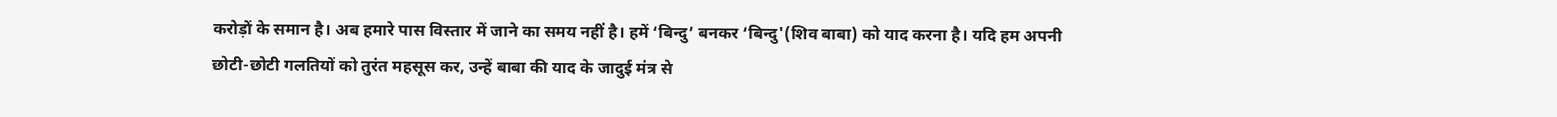करोड़ों के समान है। अब हमारे पास विस्तार में जाने का समय नहीं है। हमें ‘बिन्दु’ बनकर ‘बिन्दु'(शिव बाबा) को याद करना है। यदि हम अपनी छोटी-छोटी गलतियों को तुरंत महसूस कर, उन्हें बाबा की याद के जादुई मंत्र से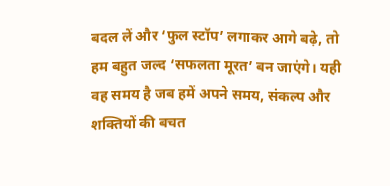बदल लें और ‘फुल स्टॉप’ लगाकर आगे बढ़े, तो हम बहुत जल्द ‘सफलता मूरत’ बन जाएंगे। यही वह समय है जब हमें अपने समय, संकल्प और शक्तियों की बचत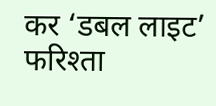कर ‘डबल लाइट’ फरिश्ता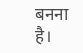बनना है।